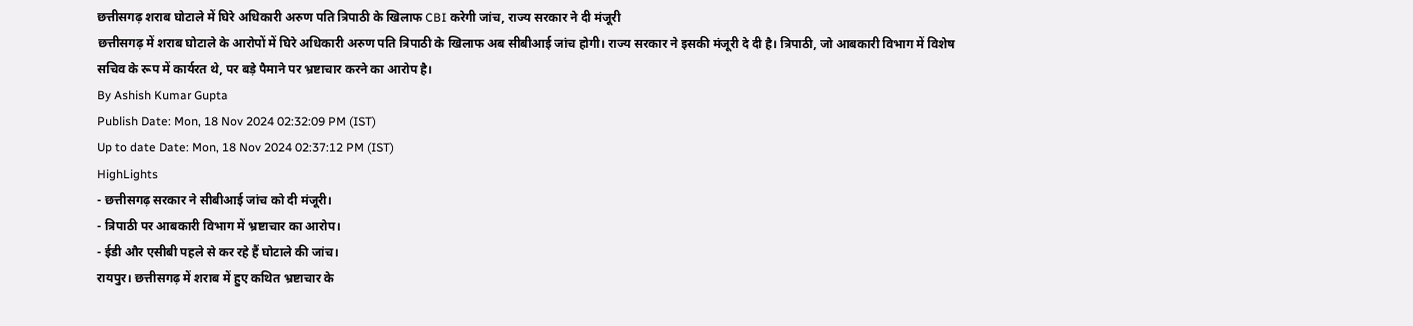छत्तीसगढ़ शराब घोटाले में घिरे अधिकारी अरुण पति त्रिपाठी के खिलाफ CBI करेगी जांच, राज्य सरकार ने दी मंजूरी
छत्तीसगढ़ में शराब घोटाले के आरोपों में घिरे अधिकारी अरुण पति त्रिपाठी के खिलाफ अब सीबीआई जांच होगी। राज्य सरकार ने इसकी मंजूरी दे दी है। त्रिपाठी, जो आबकारी विभाग में विशेष सचिव के रूप में कार्यरत थे, पर बड़े पैमाने पर भ्रष्टाचार करने का आरोप है।
By Ashish Kumar Gupta
Publish Date: Mon, 18 Nov 2024 02:32:09 PM (IST)
Up to date Date: Mon, 18 Nov 2024 02:37:12 PM (IST)
HighLights
- छत्तीसगढ़ सरकार ने सीबीआई जांच को दी मंजूरी।
- त्रिपाठी पर आबकारी विभाग में भ्रष्टाचार का आरोप।
- ईडी और एसीबी पहले से कर रहे हैं घोटाले की जांच।
रायपुर। छत्तीसगढ़ में शराब में हुए कथित भ्रष्टाचार के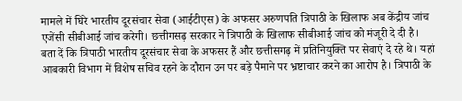मामले में घिरे भारतीय दूरसंचार सेवा (आईटीएस) के अफसर अरुणपति त्रिपाठी के खिलाफ अब केंद्रीय जांच एजेंसी सीबीआई जांच करेगी। छत्तीगसढ़ सरकार ने त्रिपाठी के खिलाफ सीबीआई जांच को मंजूरी दे दी है।
बता दें कि त्रिपाठी भारतीय दूरसंचार सेवा के अफसर हैं और छत्तीसगढ़ में प्रतिनियुक्ति पर सेवाएं दे रहे थे। यहां आबकारी विभाग में विशेष सचिव रहने के दौरान उन पर बड़े पैमाने पर भ्रष्टाचार करने का आरोप है। त्रिपाठी के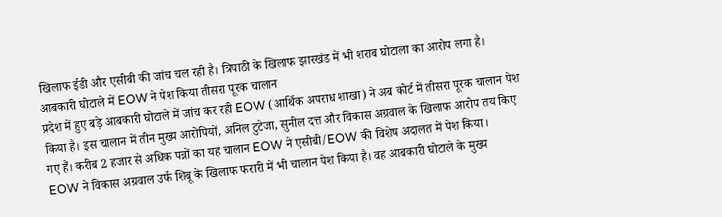खिलाफ ईडी और एसीबी की जांच चल रही है। त्रिपाठी के खिलाफ झारखंड में भी शराब घोटाला का आरोप लगा है।
आबकारी घोटाले में EOW ने पेश किया तीसरा पूरक चालान
प्रदेश में हुए बड़े आबकारी घोटाले में जांच कर रही EOW (आर्थिक अपराध शाखा) ने अब कोर्ट में तीसरा पूरक चालान पेश किया है। इस चालान में तीन मुख्य आरोपियों, अनिल टुटेजा, सुनील दत्त और विकास अग्रवाल के खिलाफ आरोप तय किए गए हैं। करीब 2 हजार से अधिक पन्नों का यह चालान EOW ने एसीबी/EOW की विशेष अदालत में पेश किया।
EOW ने विकास अग्रवाल उर्फ शिबू के खिलाफ फरारी में भी चालान पेश किया है। वह आबकारी घोटाले के मुख्य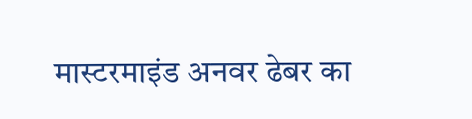मास्टरमाइंड अनवर ढेबर का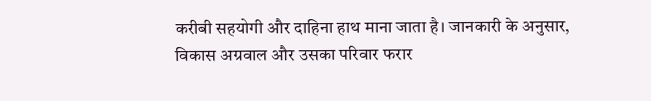करीबी सहयोगी और दाहिना हाथ माना जाता है। जानकारी के अनुसार, विकास अग्रवाल और उसका परिवार फरार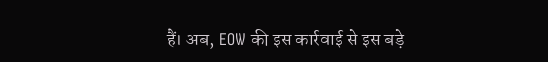हैं। अब, EOW की इस कार्रवाई से इस बड़े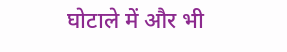घोटाले में और भी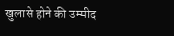खुलासे होने की उम्मीद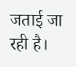जताई जा रही है।